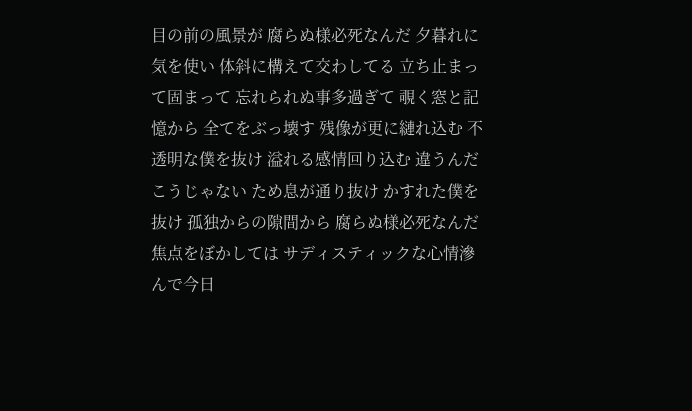目の前の風景が 腐らぬ様必死なんだ 夕暮れに気を使い 体斜に構えて交わしてる 立ち止まって固まって 忘れられぬ事多過ぎて 覗く窓と記憶から 全てをぶっ壊す 残像が更に縺れ込む 不透明な僕を抜け 溢れる感情回り込む 違うんだこうじゃない ため息が通り抜け かすれた僕を抜け 孤独からの隙間から 腐らぬ様必死なんだ 焦点をぼかしては サディスティックな心情滲んで今日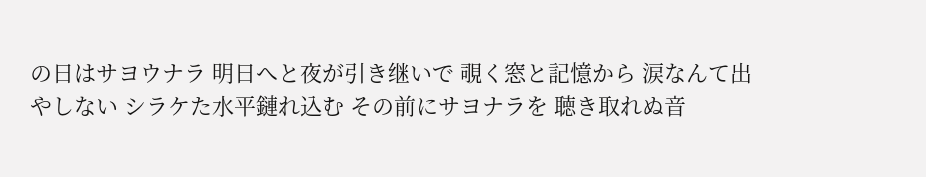の日はサヨウナラ 明日へと夜が引き继いで 覗く窓と記憶から 涙なんて出やしない シラケた水平鏈れ込む その前にサヨナラを 聴き取れぬ音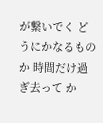が繋いでく どうにかなるものか 時間だけ過ぎ去って か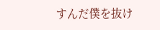すんだ僕を抜け